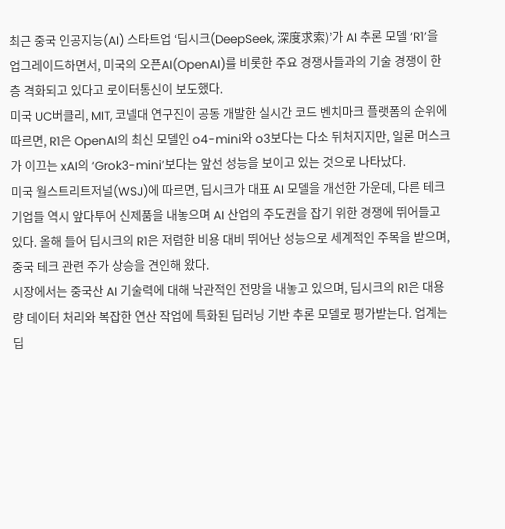최근 중국 인공지능(AI) 스타트업 ‘딥시크(DeepSeek, 深度求索)’가 AI 추론 모델 ‘R1’을 업그레이드하면서, 미국의 오픈AI(OpenAI)를 비롯한 주요 경쟁사들과의 기술 경쟁이 한층 격화되고 있다고 로이터통신이 보도했다.
미국 UC버클리, MIT, 코넬대 연구진이 공동 개발한 실시간 코드 벤치마크 플랫폼의 순위에 따르면, R1은 OpenAI의 최신 모델인 o4-mini와 o3보다는 다소 뒤처지지만, 일론 머스크가 이끄는 xAI의 ‘Grok3-mini’보다는 앞선 성능을 보이고 있는 것으로 나타났다.
미국 월스트리트저널(WSJ)에 따르면, 딥시크가 대표 AI 모델을 개선한 가운데, 다른 테크 기업들 역시 앞다투어 신제품을 내놓으며 AI 산업의 주도권을 잡기 위한 경쟁에 뛰어들고 있다. 올해 들어 딥시크의 R1은 저렴한 비용 대비 뛰어난 성능으로 세계적인 주목을 받으며, 중국 테크 관련 주가 상승을 견인해 왔다.
시장에서는 중국산 AI 기술력에 대해 낙관적인 전망을 내놓고 있으며, 딥시크의 R1은 대용량 데이터 처리와 복잡한 연산 작업에 특화된 딥러닝 기반 추론 모델로 평가받는다. 업계는 딥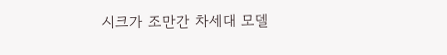시크가 조만간 차세대 모델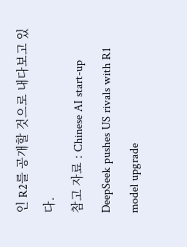인 R2를 공개할 것으로 내다보고 있다.
참고 자료 : Chinese AI start-up DeepSeek pushes US rivals with R1 model upgrade